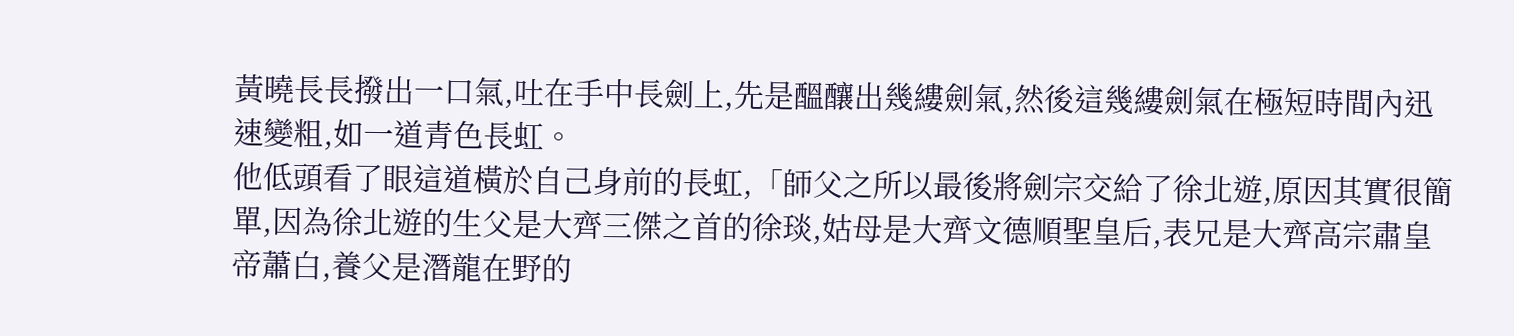黃曉長長撥出一口氣,吐在手中長劍上,先是醞釀出幾縷劍氣,然後這幾縷劍氣在極短時間內迅速變粗,如一道青色長虹。
他低頭看了眼這道橫於自己身前的長虹,「師父之所以最後將劍宗交給了徐北遊,原因其實很簡單,因為徐北遊的生父是大齊三傑之首的徐琰,姑母是大齊文德順聖皇后,表兄是大齊高宗肅皇帝蕭白,養父是潛龍在野的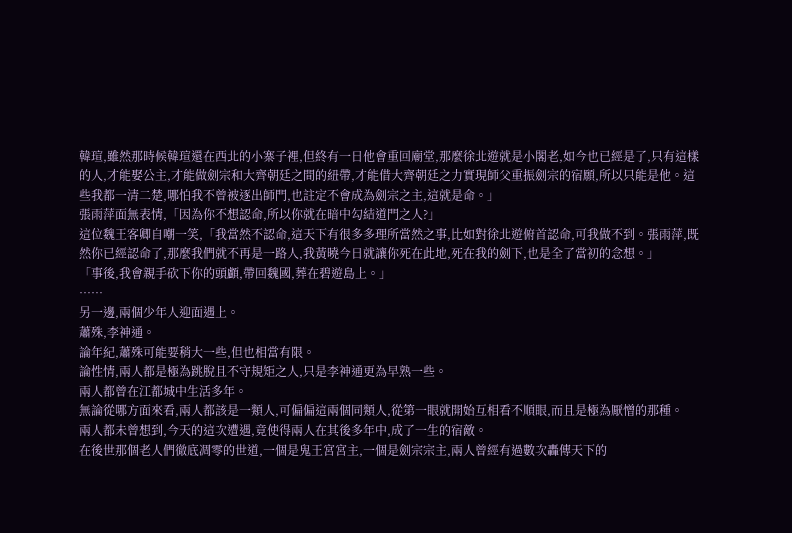韓瑄,雖然那時候韓瑄還在西北的小寨子裡,但終有一日他會重回廟堂,那麼徐北遊就是小閣老,如今也已經是了,只有這樣的人,才能娶公主,才能做劍宗和大齊朝廷之間的紐帶,才能借大齊朝廷之力實現師父重振劍宗的宿願,所以只能是他。這些我都一清二楚,哪怕我不曾被逐出師門,也註定不會成為劍宗之主,這就是命。」
張雨萍面無表情,「因為你不想認命,所以你就在暗中勾結道門之人?」
這位魏王客卿自嘲一笑,「我當然不認命,這天下有很多多理所當然之事,比如對徐北遊俯首認命,可我做不到。張雨萍,既然你已經認命了,那麼我們就不再是一路人,我黃曉今日就讓你死在此地,死在我的劍下,也是全了當初的念想。」
「事後,我會親手砍下你的頭顱,帶回魏國,葬在碧遊島上。」
……
另一邊,兩個少年人迎面遇上。
蕭殊,李神通。
論年紀,蕭殊可能要稍大一些,但也相當有限。
論性情,兩人都是極為跳脫且不守規矩之人,只是李神通更為早熟一些。
兩人都曾在江都城中生活多年。
無論從哪方面來看,兩人都該是一類人,可偏偏這兩個同類人,從第一眼就開始互相看不順眼,而且是極為厭憎的那種。
兩人都未曾想到,今天的這次遭遇,竟使得兩人在其後多年中,成了一生的宿敵。
在後世那個老人們徹底凋零的世道,一個是鬼王宮宮主,一個是劍宗宗主,兩人曾經有過數次轟傳天下的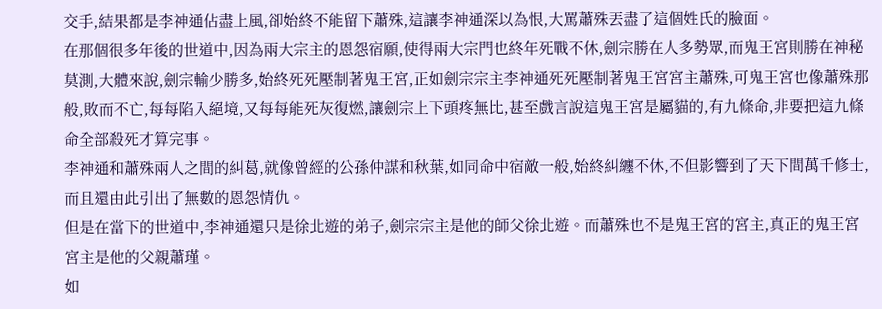交手,結果都是李神通佔盡上風,卻始終不能留下蕭殊,這讓李神通深以為恨,大罵蕭殊丟盡了這個姓氏的臉面。
在那個很多年後的世道中,因為兩大宗主的恩怨宿願,使得兩大宗門也終年死戰不休,劍宗勝在人多勢眾,而鬼王宮則勝在神秘莫測,大體來說,劍宗輸少勝多,始終死死壓制著鬼王宮,正如劍宗宗主李神通死死壓制著鬼王宮宮主蕭殊,可鬼王宮也像蕭殊那般,敗而不亡,每每陷入絕境,又每每能死灰復燃,讓劍宗上下頭疼無比,甚至戲言說這鬼王宮是屬貓的,有九條命,非要把這九條命全部殺死才算完事。
李神通和蕭殊兩人之間的糾葛,就像曾經的公孫仲謀和秋葉,如同命中宿敵一般,始終糾纏不休,不但影響到了天下間萬千修士,而且還由此引出了無數的恩怨情仇。
但是在當下的世道中,李神通還只是徐北遊的弟子,劍宗宗主是他的師父徐北遊。而蕭殊也不是鬼王宮的宮主,真正的鬼王宮宮主是他的父親蕭瑾。
如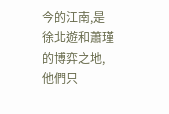今的江南,是徐北遊和蕭瑾的博弈之地,他們只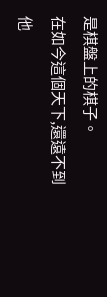是棋盤上的棋子。
在如今這個天下,還遠不到他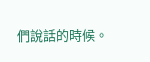們說話的時候。